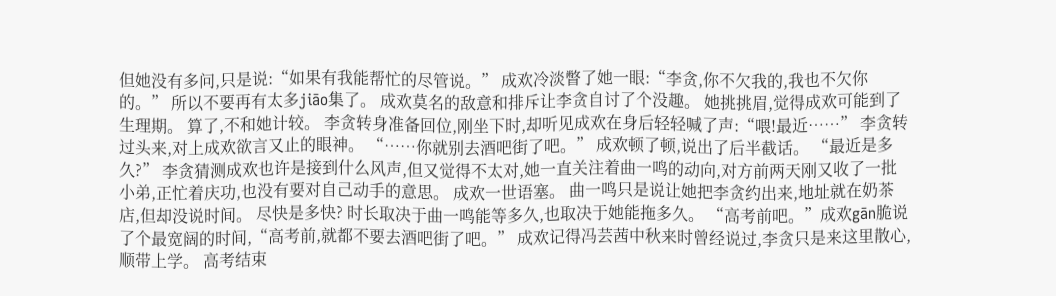但她没有多问,只是说:“如果有我能帮忙的尽管说。” 成欢冷淡瞥了她一眼:“李贪,你不欠我的,我也不欠你的。” 所以不要再有太多jiāo集了。 成欢莫名的敌意和排斥让李贪自讨了个没趣。 她挑挑眉,觉得成欢可能到了生理期。 算了,不和她计较。 李贪转身准备回位,刚坐下时,却听见成欢在身后轻轻喊了声:“喂!最近……” 李贪转过头来,对上成欢欲言又止的眼神。 “……你就别去酒吧街了吧。” 成欢顿了顿,说出了后半截话。 “最近是多久?” 李贪猜测成欢也许是接到什么风声,但又觉得不太对,她一直关注着曲一鸣的动向,对方前两天刚又收了一批小弟,正忙着庆功,也没有要对自己动手的意思。 成欢一世语塞。 曲一鸣只是说让她把李贪约出来,地址就在奶茶店,但却没说时间。 尽快是多快? 时长取决于曲一鸣能等多久,也取决于她能拖多久。 “高考前吧。”成欢gān脆说了个最宽阔的时间,“高考前,就都不要去酒吧街了吧。” 成欢记得冯芸茜中秋来时曾经说过,李贪只是来这里散心,顺带上学。 高考结束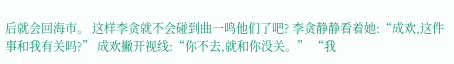后就会回海市。 这样李贪就不会碰到曲一鸣他们了吧? 李贪静静看着她:“成欢,这件事和我有关吗?” 成欢撇开视线:“你不去,就和你没关。” “我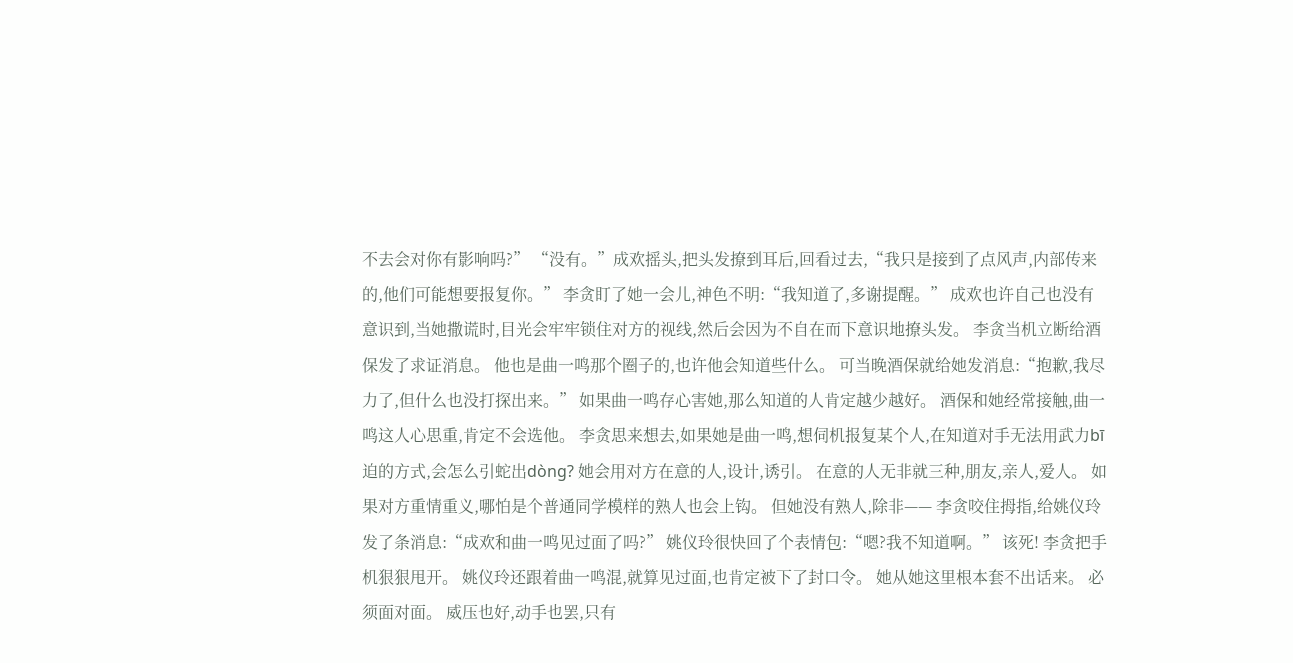不去会对你有影响吗?” “没有。”成欢摇头,把头发撩到耳后,回看过去,“我只是接到了点风声,内部传来的,他们可能想要报复你。” 李贪盯了她一会儿,神色不明:“我知道了,多谢提醒。” 成欢也许自己也没有意识到,当她撒谎时,目光会牢牢锁住对方的视线,然后会因为不自在而下意识地撩头发。 李贪当机立断给酒保发了求证消息。 他也是曲一鸣那个圈子的,也许他会知道些什么。 可当晚酒保就给她发消息:“抱歉,我尽力了,但什么也没打探出来。” 如果曲一鸣存心害她,那么知道的人肯定越少越好。 酒保和她经常接触,曲一鸣这人心思重,肯定不会选他。 李贪思来想去,如果她是曲一鸣,想伺机报复某个人,在知道对手无法用武力bī迫的方式,会怎么引蛇出dòng? 她会用对方在意的人,设计,诱引。 在意的人无非就三种,朋友,亲人,爱人。 如果对方重情重义,哪怕是个普通同学模样的熟人也会上钩。 但她没有熟人,除非—— 李贪咬住拇指,给姚仪玲发了条消息:“成欢和曲一鸣见过面了吗?” 姚仪玲很快回了个表情包:“嗯?我不知道啊。” 该死! 李贪把手机狠狠甩开。 姚仪玲还跟着曲一鸣混,就算见过面,也肯定被下了封口令。 她从她这里根本套不出话来。 必须面对面。 威压也好,动手也罢,只有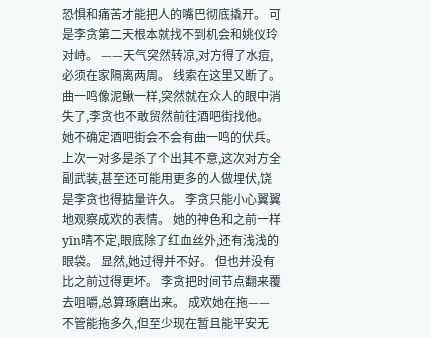恐惧和痛苦才能把人的嘴巴彻底撬开。 可是李贪第二天根本就找不到机会和姚仪玲对峙。 ——天气突然转凉,对方得了水痘,必须在家隔离两周。 线索在这里又断了。 曲一鸣像泥鳅一样,突然就在众人的眼中消失了,李贪也不敢贸然前往酒吧街找他。 她不确定酒吧街会不会有曲一鸣的伏兵。 上次一对多是杀了个出其不意,这次对方全副武装,甚至还可能用更多的人做埋伏,饶是李贪也得掂量许久。 李贪只能小心翼翼地观察成欢的表情。 她的神色和之前一样yīn晴不定,眼底除了红血丝外,还有浅浅的眼袋。 显然,她过得并不好。 但也并没有比之前过得更坏。 李贪把时间节点翻来覆去咀嚼,总算琢磨出来。 成欢她在拖—— 不管能拖多久,但至少现在暂且能平安无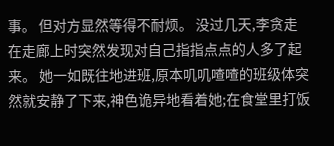事。 但对方显然等得不耐烦。 没过几天,李贪走在走廊上时突然发现对自己指指点点的人多了起来。 她一如既往地进班,原本叽叽喳喳的班级体突然就安静了下来,神色诡异地看着她;在食堂里打饭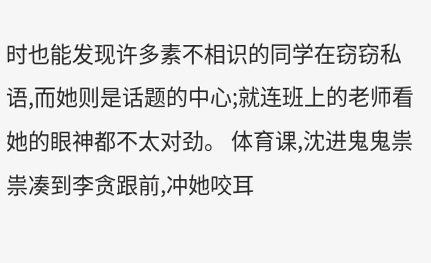时也能发现许多素不相识的同学在窃窃私语,而她则是话题的中心;就连班上的老师看她的眼神都不太对劲。 体育课,沈进鬼鬼祟祟凑到李贪跟前,冲她咬耳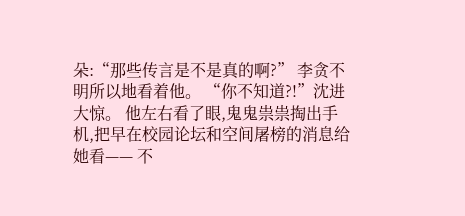朵:“那些传言是不是真的啊?” 李贪不明所以地看着他。 “你不知道?!”沈进大惊。 他左右看了眼,鬼鬼祟祟掏出手机,把早在校园论坛和空间屠榜的消息给她看—— 不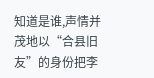知道是谁,声情并茂地以“合县旧友”的身份把李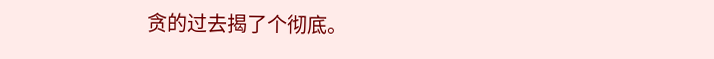贪的过去揭了个彻底。